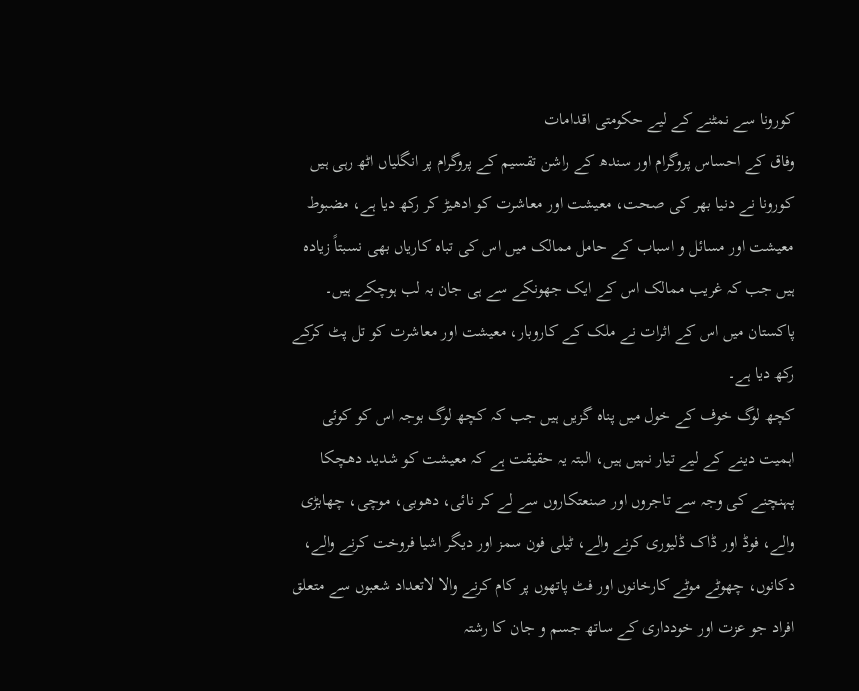کورونا سے نمٹنے کے لیے حکومتی اقدامات
وفاق کے احساس پروگرام اور سندھ کے راشن تقسیم کے پروگرام پر انگلیاں اٹھ رہی ہیں
کورونا نے دنیا بھر کی صحت، معیشت اور معاشرت کو ادھیڑ کر رکھ دیا ہے، مضبوط معیشت اور مسائل و اسباب کے حامل ممالک میں اس کی تباہ کاریاں بھی نسبتاً زیادہ ہیں جب کہ غریب ممالک اس کے ایک جھونکے سے ہی جان بہ لب ہوچکے ہیں۔ پاکستان میں اس کے اثرات نے ملک کے کاروبار، معیشت اور معاشرت کو تل پٹ کرکے رکھ دیا ہے۔
کچھ لوگ خوف کے خول میں پناہ گزیں ہیں جب کہ کچھ لوگ بوجہ اس کو کوئی اہمیت دینے کے لیے تیار نہیں ہیں، البتہ یہ حقیقت ہے کہ معیشت کو شدید دھچکا پہنچنے کی وجہ سے تاجروں اور صنعتکاروں سے لے کر نائی، دھوبی، موچی، چھابڑی والے، فوڈ اور ڈاک ڈلیوری کرنے والے، ٹیلی فون سمز اور دیگر اشیا فروخت کرنے والے، دکانوں، چھوٹے موٹے کارخانوں اور فٹ پاتھوں پر کام کرنے والا لاتعداد شعبوں سے متعلق افراد جو عزت اور خودداری کے ساتھ جسم و جان کا رشتہ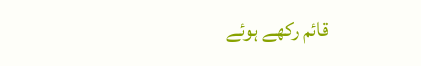قائم رکھے ہوئے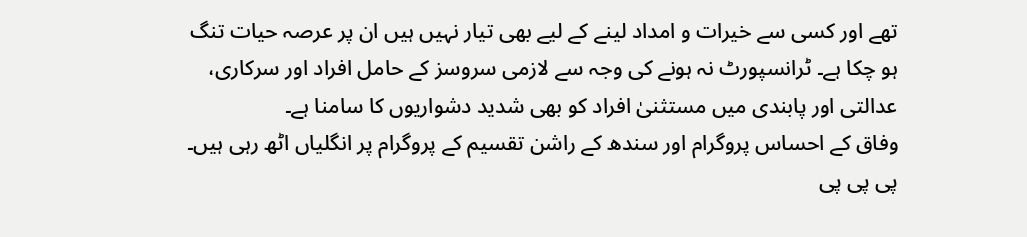تھے اور کسی سے خیرات و امداد لینے کے لیے بھی تیار نہیں ہیں ان پر عرصہ حیات تنگ ہو چکا ہے۔ ٹرانسپورٹ نہ ہونے کی وجہ سے لازمی سروسز کے حامل افراد اور سرکاری، عدالتی اور پابندی میں مستثنیٰ افراد کو بھی شدید دشواریوں کا سامنا ہے۔
وفاق کے احساس پروگرام اور سندھ کے راشن تقسیم کے پروگرام پر انگلیاں اٹھ رہی ہیں۔ پی پی پی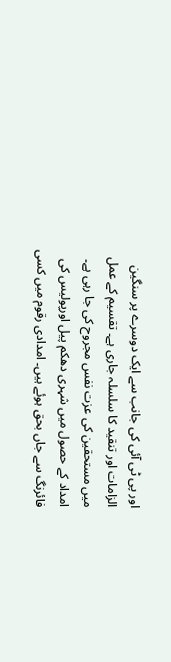اور پی ٹی آئی کی جانب سے ایک دوسرے پر سنگین الزامات اور تنقید کا سلسلہ جاری ہے۔ تقسیم کے عمل میں مستحقین کی عزت نفس مجروح کی جا رہی ہے۔ امداد کے حصول میں شہری دھکم پیل اورپولیس کی فائرنگ سے جاں بحق ہوئے ہیں۔ امدادی رقوم میں کسی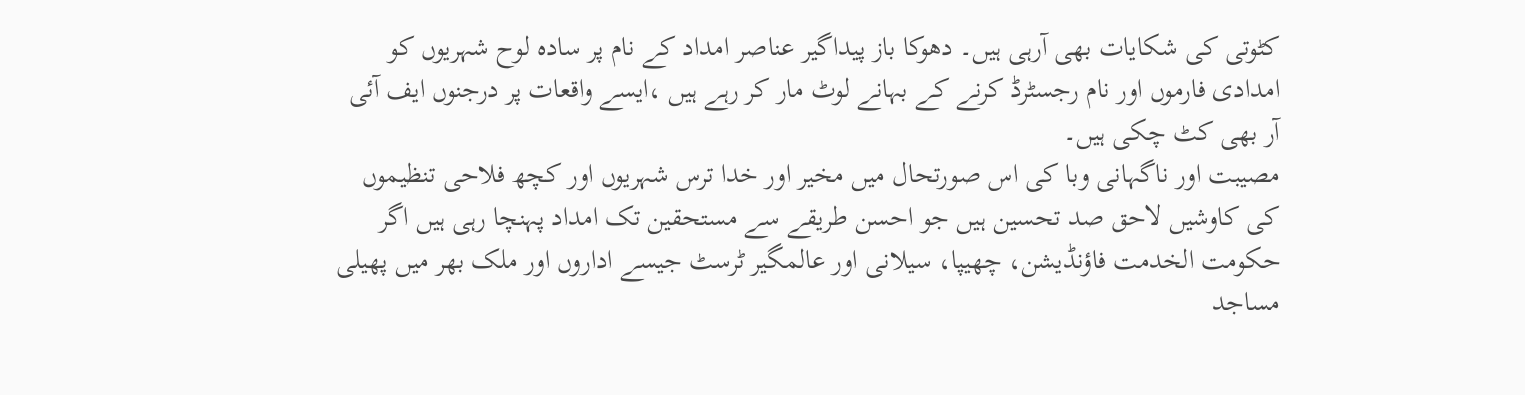کٹوتی کی شکایات بھی آرہی ہیں۔ دھوکا باز پیداگیر عناصر امداد کے نام پر سادہ لوح شہریوں کو امدادی فارموں اور نام رجسٹرڈ کرنے کے بہانے لوٹ مار کر رہے ہیں ،ایسے واقعات پر درجنوں ایف آئی آر بھی کٹ چکی ہیں۔
مصیبت اور ناگہانی وبا کی اس صورتحال میں مخیر اور خدا ترس شہریوں اور کچھ فلاحی تنظیموں کی کاوشیں لاحق صد تحسین ہیں جو احسن طریقے سے مستحقین تک امداد پہنچا رہی ہیں اگر حکومت الخدمت فاؤنڈیشن، چھیپا، سیلانی اور عالمگیر ٹرسٹ جیسے اداروں اور ملک بھر میں پھیلی مساجد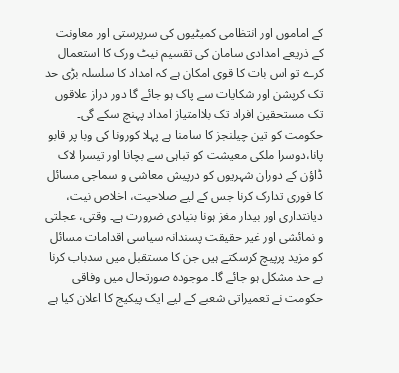کے اماموں اور انتظامی کمیٹیوں کی سرپرستی اور معاونت کے ذریعے امدادی سامان کی تقسیم نیٹ ورک کا استعمال کرے تو اس بات کا قوی امکان ہے کہ امداد کا سلسلہ بڑی حد تک کرپشن اور شکایات سے پاک ہو جائے گا دور دراز علاقوں تک مستحقین افراد تک بلاامتیاز امداد پہنچ سکے گی۔
حکومت کو تین چیلنجز کا سامنا ہے پہلا کورونا کی وبا پر قابو پانا،دوسرا ملکی معیشت کو تباہی سے بچانا اور تیسرا لاک ڈاؤن کے دوران شہریوں کو درپیش معاشی و سماجی مسائل کا فوری تدارک کرنا جس کے لیے صلاحیت، اخلاص نیت، دیانتداری اور بیدار مغز ہونا بنیادی ضرورت ہے۔ وقتی، عجلتی و نمائشی اور غیر حقیقت پسندانہ سیاسی اقدامات مسائل کو مزید پرپیچ کرسکتے ہیں جن کا مستقبل میں سدباب کرنا بے حد مشکل ہو جائے گا۔ موجودہ صورتحال میں وفاقی حکومت نے تعمیراتی شعبے کے لیے ایک پیکیج کا اعلان کیا ہے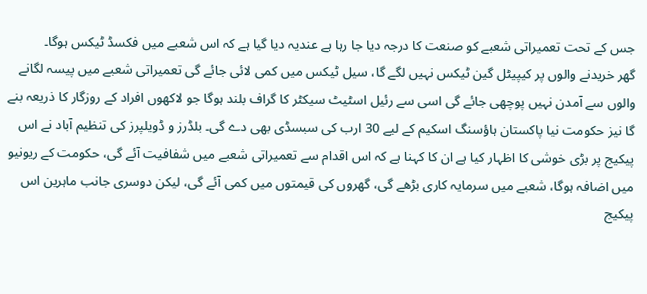جس کے تحت تعمیراتی شعبے کو صنعت کا درجہ دیا جا رہا ہے عندیہ دیا گیا ہے کہ اس شعبے میں فکسڈ ٹیکس ہوگا۔
گھر خریدنے والوں پر کیپیٹل گین ٹیکس نہیں لگے گا، سیل ٹیکس میں کمی لائی جائے گی تعمیراتی شعبے میں پیسہ لگانے والوں سے آمدن نہیں پوچھی جائے گی اسی سے رئیل اسٹیٹ سیکٹر کا گراف بلند ہوگا جو لاکھوں افراد کے روزگار کا ذریعہ بنے گا نیز حکومت نیا پاکستان ہاؤسنگ اسکیم کے لیے 30 ارب کی سبسڈی بھی دے گی۔ بلڈرز و ڈویلپرز کی تنظیم آباد نے اس پیکیج پر بڑی خوشی کا اظہار کیا ہے ان کا کہنا ہے کہ اس اقدام سے تعمیراتی شعبے میں شفافیت آئے گی، حکومت کے ریونیو میں اضافہ ہوگا، شعبے میں سرمایہ کاری بڑھے گی، گھروں کی قیمتوں میں کمی آئے گی، لیکن دوسری جانب ماہرین اس پیکیج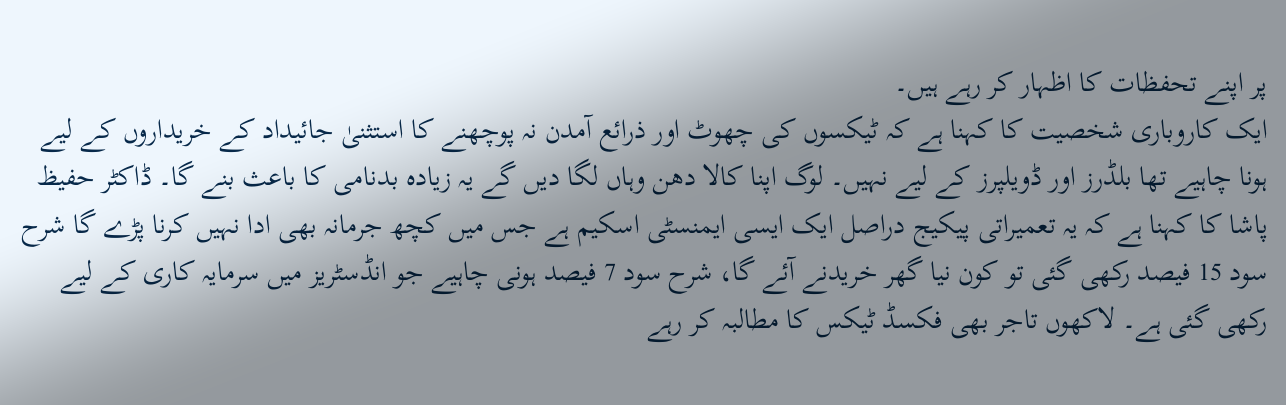پر اپنے تحفظات کا اظہار کر رہے ہیں۔
ایک کاروباری شخصیت کا کہنا ہے کہ ٹیکسوں کی چھوٹ اور ذرائع آمدن نہ پوچھنے کا استثنیٰ جائیداد کے خریداروں کے لیے ہونا چاہیے تھا بلڈرز اور ڈویلپرز کے لیے نہیں۔ لوگ اپنا کالا دھن وہاں لگا دیں گے یہ زیادہ بدنامی کا باعث بنے گا۔ ڈاکٹر حفیظ پاشا کا کہنا ہے کہ یہ تعمیراتی پیکیج دراصل ایک ایسی ایمنسٹی اسکیم ہے جس میں کچھ جرمانہ بھی ادا نہیں کرنا پڑے گا شرح سود 15 فیصد رکھی گئی تو کون نیا گھر خریدنے آئے گا، شرح سود 7 فیصد ہونی چاہیے جو انڈسٹریز میں سرمایہ کاری کے لیے رکھی گئی ہے۔ لاکھوں تاجر بھی فکسڈ ٹیکس کا مطالبہ کر رہے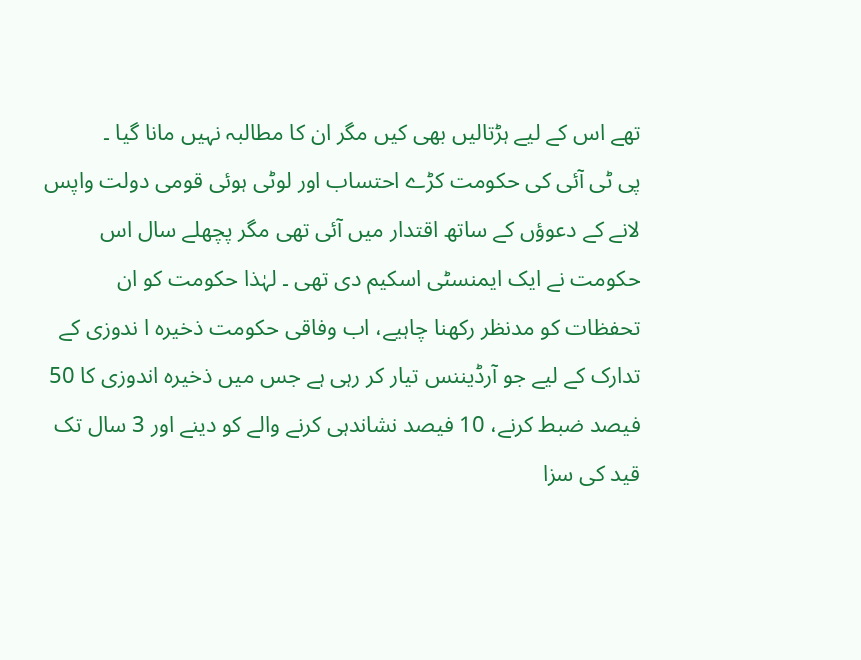تھے اس کے لیے ہڑتالیں بھی کیں مگر ان کا مطالبہ نہیں مانا گیا ۔
پی ٹی آئی کی حکومت کڑے احتساب اور لوٹی ہوئی قومی دولت واپس لانے کے دعوؤں کے ساتھ اقتدار میں آئی تھی مگر پچھلے سال اس حکومت نے ایک ایمنسٹی اسکیم دی تھی ۔ لہٰذا حکومت کو ان تحفظات کو مدنظر رکھنا چاہیے، اب وفاقی حکومت ذخیرہ ا ندوزی کے تدارک کے لیے جو آرڈیننس تیار کر رہی ہے جس میں ذخیرہ اندوزی کا 50 فیصد ضبط کرنے، 10 فیصد نشاندہی کرنے والے کو دینے اور 3 سال تک قید کی سزا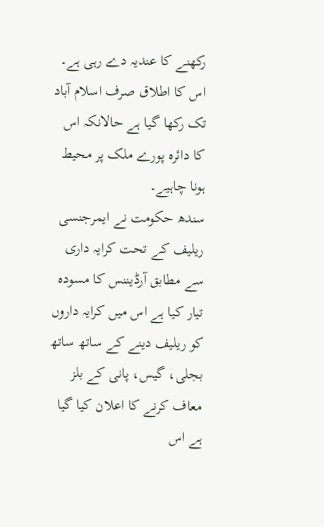رکھنے کا عندیہ دے رہی ہے۔ اس کا اطلاق صرف اسلام آباد تک رکھا گیا ہے حالانکہ اس کا دائرہ پورے ملک پر محیط ہونا چاہیے۔
سندھ حکومت نے ایمرجنسی ریلیف کے تحت کرایہ داری سے مطابق آرڈیننس کا مسودہ تیار کیا ہے اس میں کرایہ داروں کو ریلیف دینے کے ساتھ ساتھ بجلی، گیس، پانی کے بلز معاف کرنے کا اعلان کیا گیا ہے اس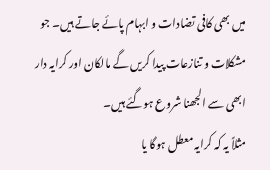میں بھی کافی تضادات و ابہام پائے جاتے ہیں۔ جو مشکلات و تنازعات پیدا کریں گے مالکان اور کرایہ دار ابھی سے الجھنا شروع ہوگئے ہیں۔
مثلاً یہ کہ کرایہ معطل ہوگا یا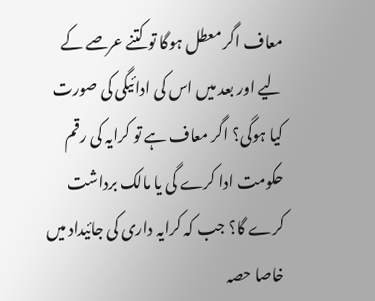معاف اگر معطل ہوگا تو کتنے عرصے کے لیے اور بعد میں اس کی ادائیگی کی صورت کیا ہوگی؟ اگر معاف ہے تو کرایہ کی رقم حکومت ادا کرے گی یا مالک برداشت کرے گا؟ جب کہ کرایہ داری کی جائیداد میں خاصا حصہ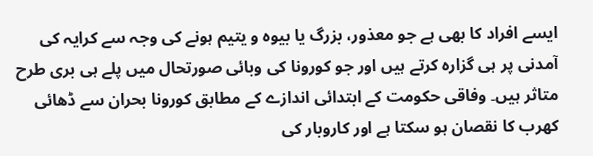ایسے افراد کا بھی ہے جو معذور، بزرگ یا بیوہ و یتیم ہونے کی وجہ سے کرایہ کی آمدنی پر ہی گزارہ کرتے ہیں اور جو کورونا کی وبائی صورتحال میں پلے ہی بری طرح متاثر ہیں۔ وفاقی حکومت کے ابتدائی اندازے کے مطابق کورونا بحران سے ڈھائی کھرب کا نقصان ہو سکتا ہے اور کاروبار کی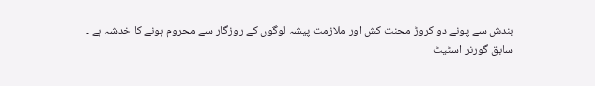بندش سے پونے دو کروڑ محنت کش اور ملازمت پیشہ لوگوں کے روزگار سے محروم ہونے کا خدشہ ہے ۔
سابق گورنر اسٹیٹ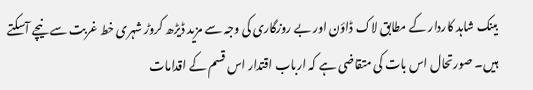بینک شاہد کاردار کے مطابق لاک ڈاؤن اور بے روزگاری کی وجہ سے مزید ڈیڑھ کروڑ شہری خط غربت سے نیچے آسکتے ہیں۔ صورتحال اس بات کی متقاضی ہے کہ ارباب اقتدار اس قسم کے اقدامات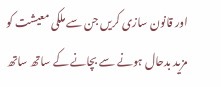اور قانون سازی کریں جن سے ملکی معیشت کو مزید بدحال ہونے سے بچانے کے ساتھ ساتھ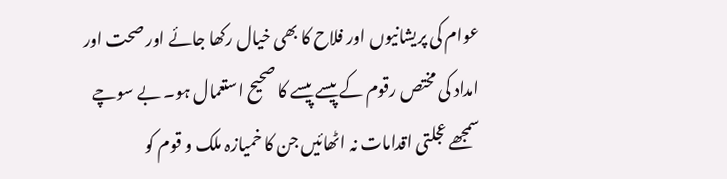عوام کی پریشانیوں اور فلاح کا بھی خیال رکھا جائے اور صحت اور امداد کی مختص رقوم کے پیسے پیسے کا صحیح استعمال ہو۔ بے سوچے سمجھے عجلتی اقدامات نہ اٹھائیں جن کا خمیازہ ملک و قوم کو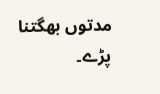مدتوں بھگتنا پڑے۔